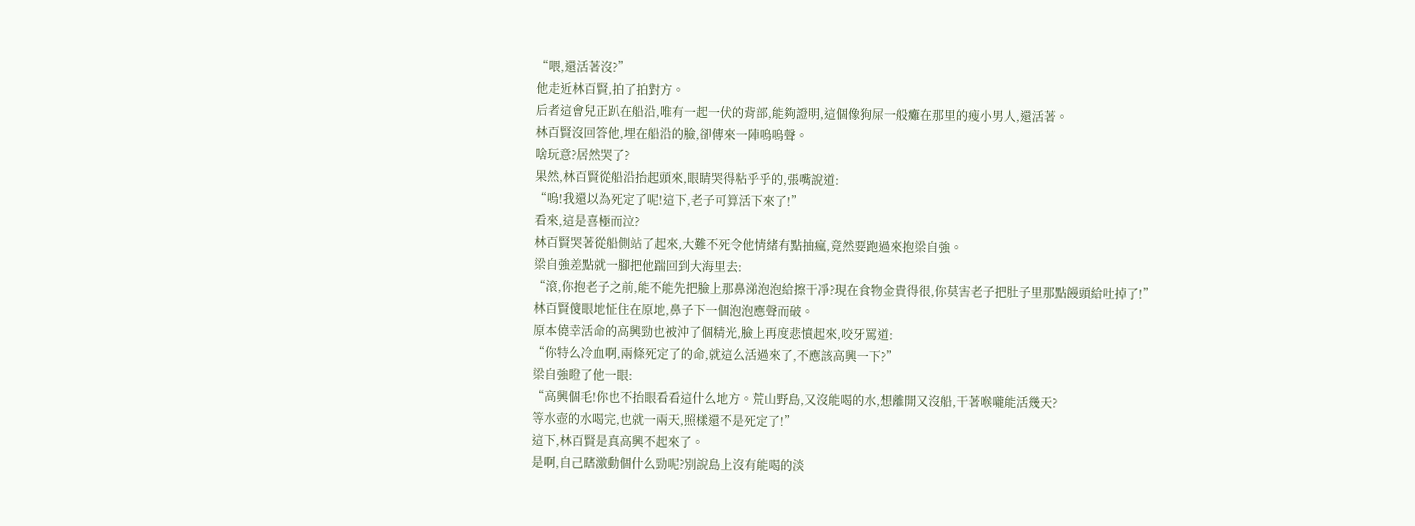“喂,還活著沒?”
他走近林百賢,拍了拍對方。
后者這會兒正趴在船沿,唯有一起一伏的背部,能夠證明,這個像狗屎一般癱在那里的瘦小男人,還活著。
林百賢沒回答他,埋在船沿的臉,卻傳來一陣嗚嗚聲。
啥玩意?居然哭了?
果然,林百賢從船沿抬起頭來,眼睛哭得粘乎乎的,張嘴說道:
“嗚!我還以為死定了呢!這下,老子可算活下來了!”
看來,這是喜極而泣?
林百賢哭著從船側站了起來,大難不死令他情緒有點抽瘋,竟然要跑過來抱梁自強。
梁自強差點就一腳把他踹回到大海里去:
“滾,你抱老子之前,能不能先把臉上那鼻涕泡泡給擦干凈?現在食物金貴得很,你莫害老子把肚子里那點饅頭給吐掉了!”
林百賢傻眼地怔住在原地,鼻子下一個泡泡應聲而破。
原本僥幸活命的高興勁也被沖了個精光,臉上再度悲憤起來,咬牙罵道:
“你特么冷血啊,兩條死定了的命,就這么活過來了,不應該高興一下?”
梁自強瞪了他一眼:
“高興個毛!你也不抬眼看看這什么地方。荒山野島,又沒能喝的水,想離開又沒船,干著喉嚨能活幾天?
等水壺的水喝完,也就一兩天,照樣還不是死定了!”
這下,林百賢是真高興不起來了。
是啊,自己瞎激動個什么勁呢?別說島上沒有能喝的淡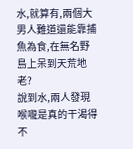水,就算有,兩個大男人難道還能靠捕魚為食,在無名野島上呆到天荒地老?
說到水,兩人發現喉嚨是真的干渴得不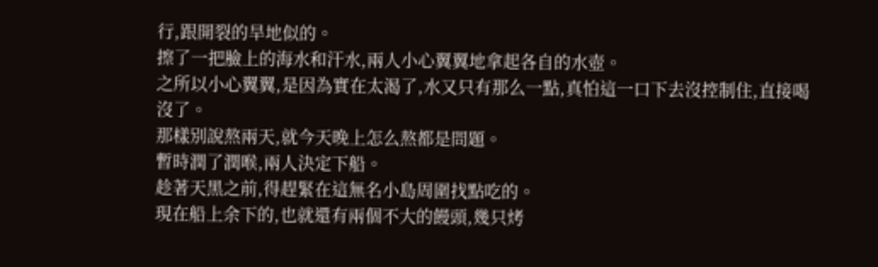行,跟開裂的旱地似的。
擦了一把臉上的海水和汗水,兩人小心翼翼地拿起各自的水壺。
之所以小心翼翼,是因為實在太渴了,水又只有那么一點,真怕這一口下去沒控制住,直接喝沒了。
那樣別說熬兩天,就今天晚上怎么熬都是問題。
暫時潤了潤喉,兩人決定下船。
趁著天黑之前,得趕緊在這無名小島周圍找點吃的。
現在船上余下的,也就還有兩個不大的饅頭,幾只烤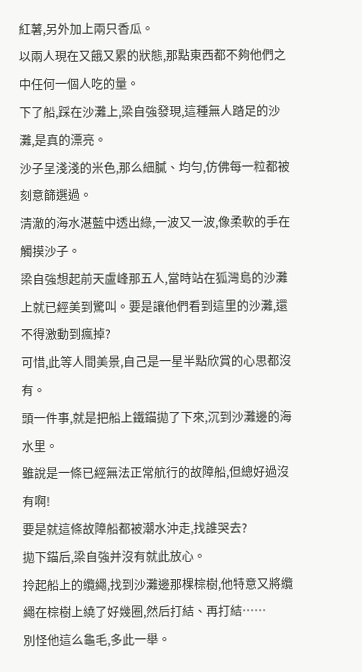紅薯,另外加上兩只香瓜。
以兩人現在又餓又累的狀態,那點東西都不夠他們之中任何一個人吃的量。
下了船,踩在沙灘上,梁自強發現,這種無人踏足的沙灘,是真的漂亮。
沙子呈淺淺的米色,那么細膩、均勻,仿佛每一粒都被刻意篩選過。
清澈的海水湛藍中透出綠,一波又一波,像柔軟的手在觸摸沙子。
梁自強想起前天盧峰那五人,當時站在狐灣島的沙灘上就已經美到驚叫。要是讓他們看到這里的沙灘,還不得激動到瘋掉?
可惜,此等人間美景,自己是一星半點欣賞的心思都沒有。
頭一件事,就是把船上鐵錨拋了下來,沉到沙灘邊的海水里。
雖說是一條已經無法正常航行的故障船,但總好過沒有啊!
要是就這條故障船都被潮水沖走,找誰哭去?
拋下錨后,梁自強并沒有就此放心。
拎起船上的纜繩,找到沙灘邊那棵棕樹,他特意又將纜繩在棕樹上繞了好幾圈,然后打結、再打結……
別怪他這么龜毛,多此一舉。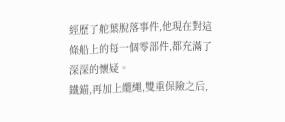經歷了舵葉脫落事件,他現在對這條船上的每一個零部件,都充滿了深深的懷疑。
鐵錨,再加上纜繩,雙重保險之后,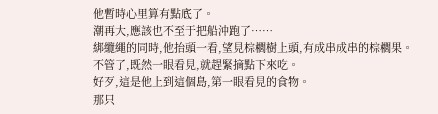他暫時心里算有點底了。
潮再大,應該也不至于把船沖跑了……
綁纜繩的同時,他抬頭一看,望見棕櫚樹上頭,有成串成串的棕櫚果。
不管了,既然一眼看見,就趕緊摘點下來吃。
好歹,這是他上到這個島,第一眼看見的食物。
那只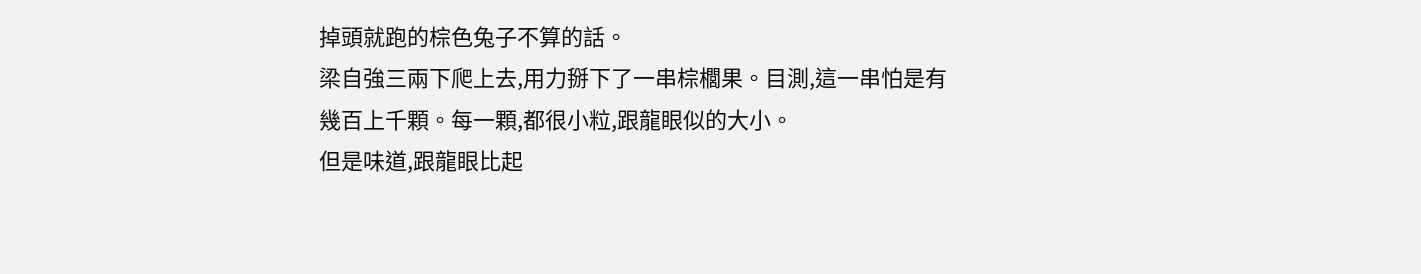掉頭就跑的棕色兔子不算的話。
梁自強三兩下爬上去,用力掰下了一串棕櫚果。目測,這一串怕是有幾百上千顆。每一顆,都很小粒,跟龍眼似的大小。
但是味道,跟龍眼比起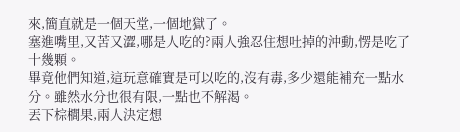來,簡直就是一個天堂,一個地獄了。
塞進嘴里,又苦又澀,哪是人吃的?兩人強忍住想吐掉的沖動,愣是吃了十幾顆。
畢竟他們知道,這玩意確實是可以吃的,沒有毒,多少還能補充一點水分。雖然水分也很有限,一點也不解渴。
丟下棕櫚果,兩人決定想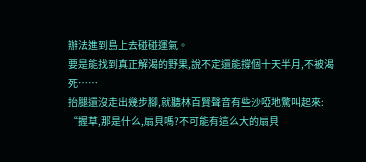辦法進到島上去碰碰運氣。
要是能找到真正解渴的野果,說不定還能撐個十天半月,不被渴死……
抬腿還沒走出幾步腳,就聽林百賢聲音有些沙啞地驚叫起來:
“握草,那是什么,扇貝嗎?不可能有這么大的扇貝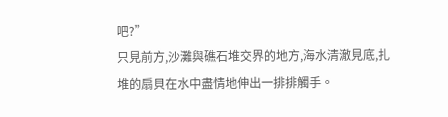吧?”
只見前方,沙灘與礁石堆交界的地方,海水清澈見底,扎堆的扇貝在水中盡情地伸出一排排觸手。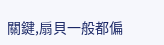關鍵,扇貝一般都偏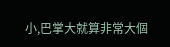小,巴掌大就算非常大個